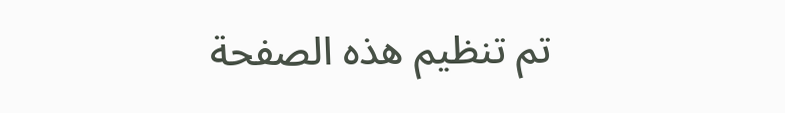تم تنظيم هذه الصفحة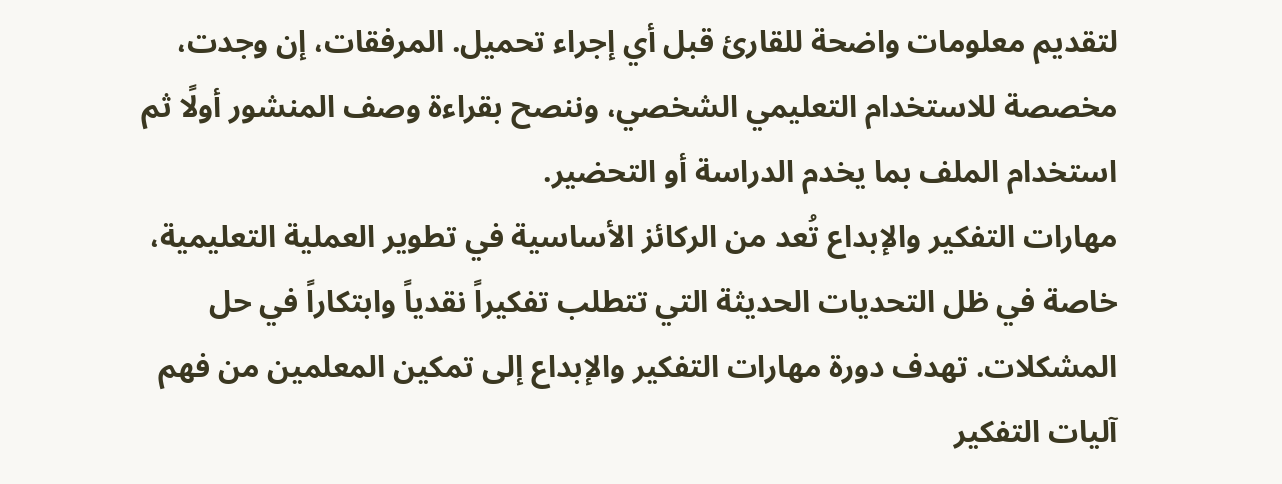لتقديم معلومات واضحة للقارئ قبل أي إجراء تحميل. المرفقات، إن وجدت، مخصصة للاستخدام التعليمي الشخصي، وننصح بقراءة وصف المنشور أولًا ثم استخدام الملف بما يخدم الدراسة أو التحضير.
مهارات التفكير والإبداع تُعد من الركائز الأساسية في تطوير العملية التعليمية، خاصة في ظل التحديات الحديثة التي تتطلب تفكيراً نقدياً وابتكاراً في حل المشكلات. تهدف دورة مهارات التفكير والإبداع إلى تمكين المعلمين من فهم آليات التفكير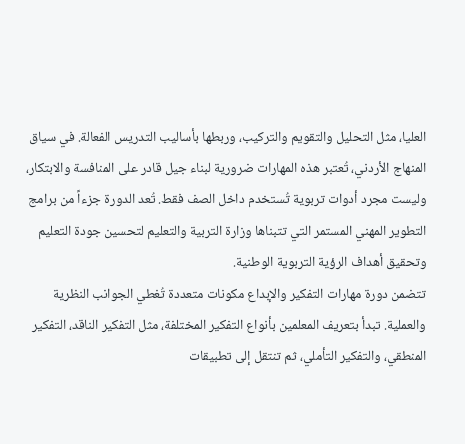العليا، مثل التحليل والتقويم والتركيب، وربطها بأساليب التدريس الفعالة. في سياق المنهاج الأردني، تُعتبر هذه المهارات ضرورية لبناء جيل قادر على المنافسة والابتكار، وليست مجرد أدوات تربوية تُستخدم داخل الصف فقط. تُعد الدورة جزءاً من برامج التطوير المهني المستمر التي تتبناها وزارة التربية والتعليم لتحسين جودة التعليم وتحقيق أهداف الرؤية التربوية الوطنية.
تتضمن دورة مهارات التفكير والإبداع مكونات متعددة تُغطي الجوانب النظرية والعملية. تبدأ بتعريف المعلمين بأنواع التفكير المختلفة، مثل التفكير الناقد، التفكير المنطقي، والتفكير التأملي، ثم تنتقل إلى تطبيقات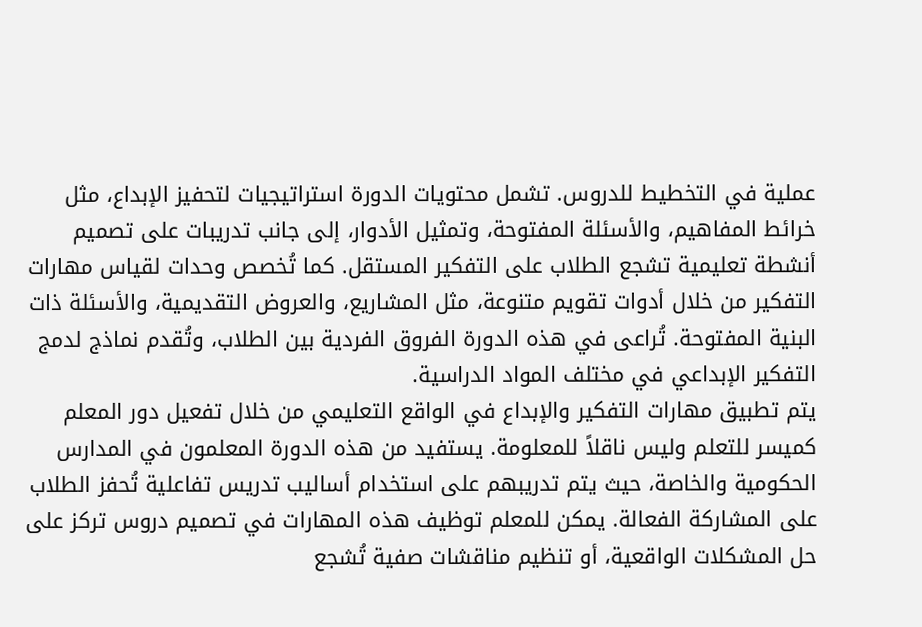عملية في التخطيط للدروس. تشمل محتويات الدورة استراتيجيات لتحفيز الإبداع، مثل خرائط المفاهيم، والأسئلة المفتوحة، وتمثيل الأدوار، إلى جانب تدريبات على تصميم أنشطة تعليمية تشجع الطلاب على التفكير المستقل. كما تُخصص وحدات لقياس مهارات التفكير من خلال أدوات تقويم متنوعة، مثل المشاريع، والعروض التقديمية، والأسئلة ذات البنية المفتوحة. تُراعى في هذه الدورة الفروق الفردية بين الطلاب، وتُقدم نماذج لدمج التفكير الإبداعي في مختلف المواد الدراسية.
يتم تطبيق مهارات التفكير والإبداع في الواقع التعليمي من خلال تفعيل دور المعلم كميسر للتعلم وليس ناقلاً للمعلومة. يستفيد من هذه الدورة المعلمون في المدارس الحكومية والخاصة، حيث يتم تدريبهم على استخدام أساليب تدريس تفاعلية تُحفز الطلاب على المشاركة الفعالة. يمكن للمعلم توظيف هذه المهارات في تصميم دروس تركز على حل المشكلات الواقعية، أو تنظيم مناقشات صفية تُشجع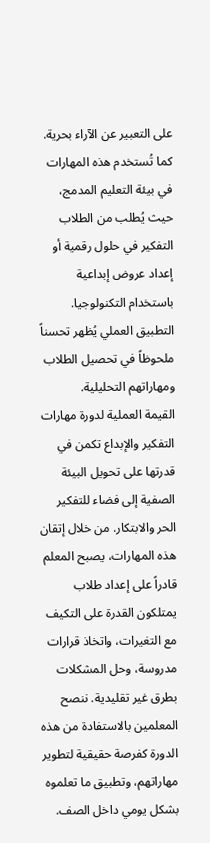على التعبير عن الآراء بحرية. كما تُستخدم هذه المهارات في بيئة التعليم المدمج، حيث يُطلب من الطلاب التفكير في حلول رقمية أو إعداد عروض إبداعية باستخدام التكنولوجيا. التطبيق العملي يُظهر تحسناً ملحوظاً في تحصيل الطلاب ومهاراتهم التحليلية.
القيمة العملية لدورة مهارات التفكير والإبداع تكمن في قدرتها على تحويل البيئة الصفية إلى فضاء للتفكير الحر والابتكار. من خلال إتقان هذه المهارات، يصبح المعلم قادراً على إعداد طلاب يمتلكون القدرة على التكيف مع التغيرات، واتخاذ قرارات مدروسة، وحل المشكلات بطرق غير تقليدية. ننصح المعلمين بالاستفادة من هذه الدورة كفرصة حقيقية لتطوير مهاراتهم، وتطبيق ما تعلموه بشكل يومي داخل الصف.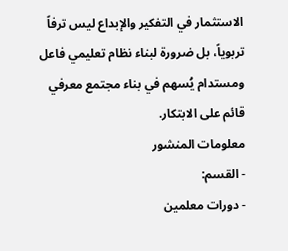الاستثمار في التفكير والإبداع ليس ترفاً تربوياً، بل ضرورة لبناء نظام تعليمي فاعل ومستدام يُسهم في بناء مجتمع معرفي قائم على الابتكار.
معلومات المنشور
- القسم:
- دورات معلمين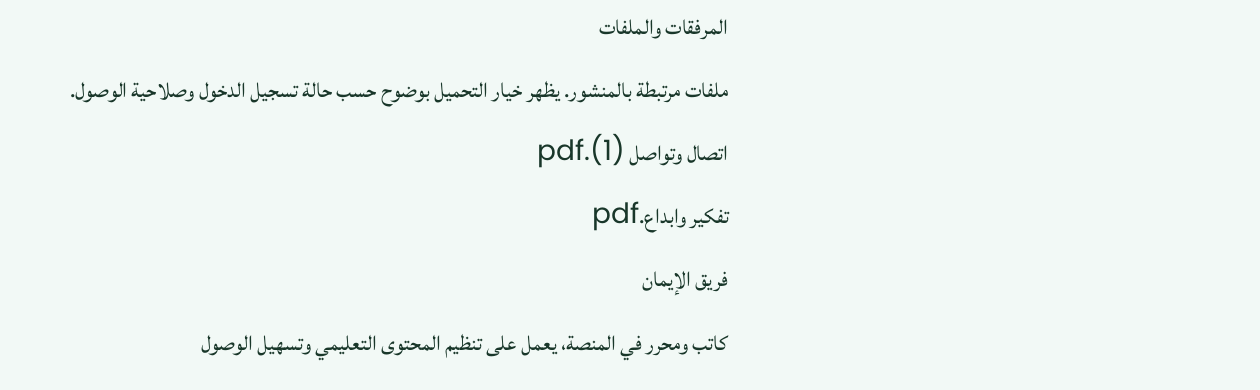المرفقات والملفات
ملفات مرتبطة بالمنشور. يظهر خيار التحميل بوضوح حسب حالة تسجيل الدخول وصلاحية الوصول.
اتصال وتواصل (1).pdf
تفكير وابداع.pdf
فريق الإيمان
كاتب ومحرر في المنصة، يعمل على تنظيم المحتوى التعليمي وتسهيل الوصول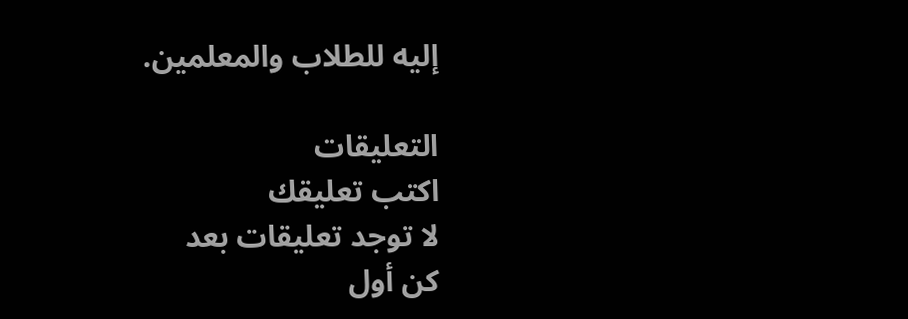إليه للطلاب والمعلمين.

التعليقات
اكتب تعليقك
لا توجد تعليقات بعد
كن أول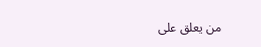من يعلق على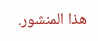هذا المنشور.